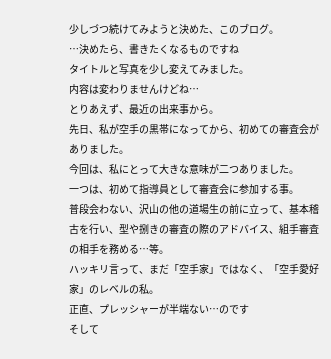少しづつ続けてみようと決めた、このブログ。
…決めたら、書きたくなるものですね
タイトルと写真を少し変えてみました。
内容は変わりませんけどね…
とりあえず、最近の出来事から。
先日、私が空手の黒帯になってから、初めての審査会がありました。
今回は、私にとって大きな意味が二つありました。
一つは、初めて指導員として審査会に参加する事。
普段会わない、沢山の他の道場生の前に立って、基本稽古を行い、型や捌きの審査の際のアドバイス、組手審査の相手を務める…等。
ハッキリ言って、まだ「空手家」ではなく、「空手愛好家」のレベルの私。
正直、プレッシャーが半端ない…のです
そして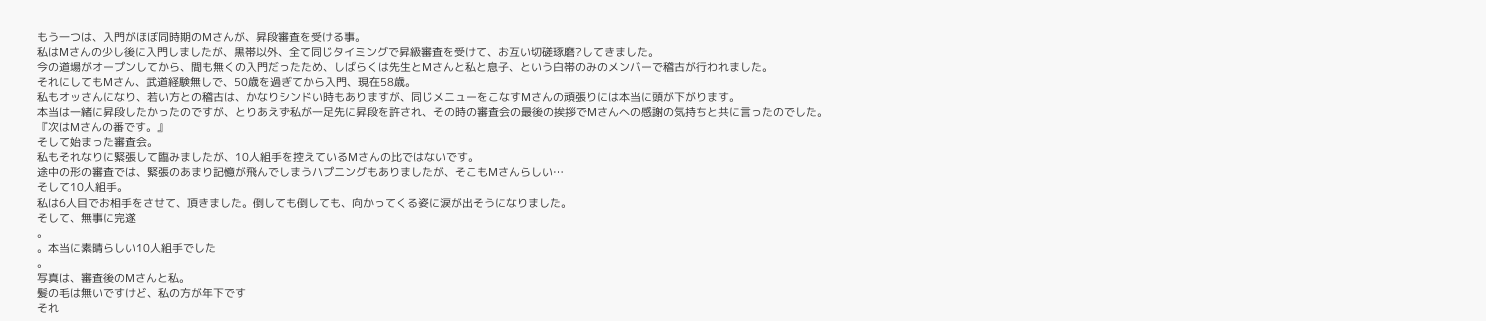もう一つは、入門がほぼ同時期のMさんが、昇段審査を受ける事。
私はMさんの少し後に入門しましたが、黒帯以外、全て同じタイミングで昇級審査を受けて、お互い切磋琢磨?してきました。
今の道場がオープンしてから、間も無くの入門だったため、しばらくは先生とMさんと私と息子、という白帯のみのメンバーで稽古が行われました。
それにしてもMさん、武道経験無しで、50歳を過ぎてから入門、現在58歳。
私もオッさんになり、若い方との稽古は、かなりシンドい時もありますが、同じメニューをこなすMさんの頑張りには本当に頭が下がります。
本当は一緒に昇段したかったのですが、とりあえず私が一足先に昇段を許され、その時の審査会の最後の挨拶でMさんへの感謝の気持ちと共に言ったのでした。
『次はMさんの番です。』
そして始まった審査会。
私もそれなりに緊張して臨みましたが、10人組手を控えているMさんの比ではないです。
途中の形の審査では、緊張のあまり記憶が飛んでしまうハプニングもありましたが、そこもMさんらしい…
そして10人組手。
私は6人目でお相手をさせて、頂きました。倒しても倒しても、向かってくる姿に涙が出そうになりました。
そして、無事に完遂
。
。本当に素晴らしい10人組手でした
。
写真は、審査後のMさんと私。
髪の毛は無いですけど、私の方が年下です
それ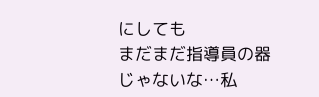にしても
まだまだ指導員の器じゃないな…私